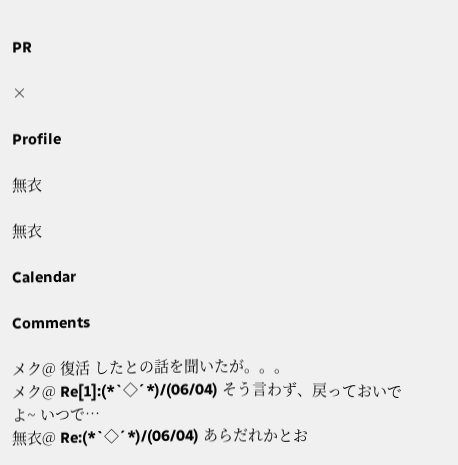PR

×

Profile

無衣

無衣

Calendar

Comments

メク@ 復活 したとの話を聞いたが。。。
メク@ Re[1]:(*`◇´*)/(06/04) そう言わず、戻っておいでよ~ いつで…
無衣@ Re:(*`◇´*)/(06/04) あらだれかとお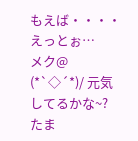もえば・・・・ えっとぉ…
メク@ (*`◇´*)/ 元気してるかな~? たま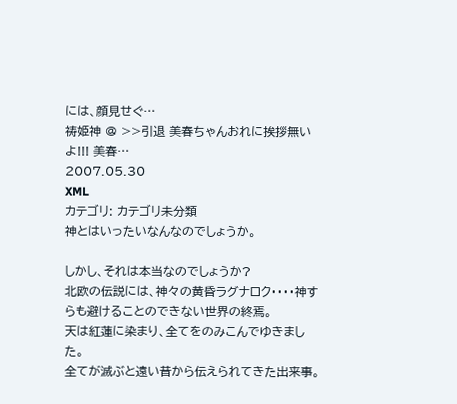には、顔見せぐ…
祷姫神 @ >>引退 美春ちゃんおれに挨拶無いよ!!! 美春…
2007.05.30
XML
カテゴリ: カテゴリ未分類
神とはいったいなんなのでしょうか。

しかし、それは本当なのでしょうか?
北欧の伝説には、神々の黄昏ラグナロク・・・・神すらも避けることのできない世界の終焉。
天は紅蓮に染まり、全てをのみこんでゆきました。
全てが滅ぶと遠い昔から伝えられてきた出来事。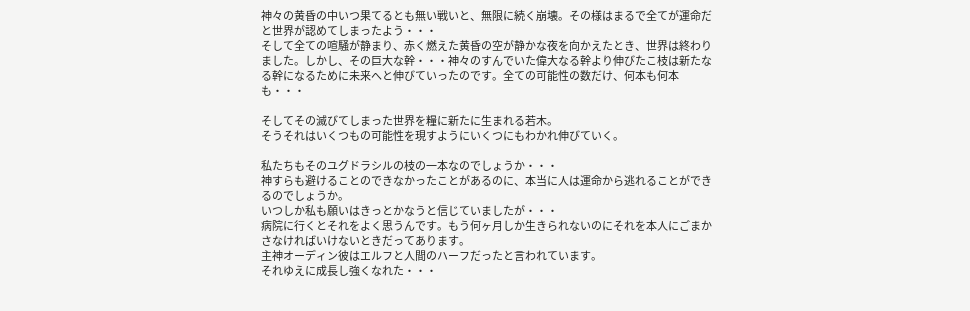神々の黄昏の中いつ果てるとも無い戦いと、無限に続く崩壊。その様はまるで全てが運命だと世界が認めてしまったよう・・・
そして全ての喧騒が静まり、赤く燃えた黄昏の空が静かな夜を向かえたとき、世界は終わりました。しかし、その巨大な幹・・・神々のすんでいた偉大なる幹より伸びたこ枝は新たなる幹になるために未来へと伸びていったのです。全ての可能性の数だけ、何本も何本も・・・

そしてその滅びてしまった世界を糧に新たに生まれる若木。
そうそれはいくつもの可能性を現すようにいくつにもわかれ伸びていく。

私たちもそのユグドラシルの枝の一本なのでしょうか・・・
神すらも避けることのできなかったことがあるのに、本当に人は運命から逃れることができるのでしょうか。
いつしか私も願いはきっとかなうと信じていましたが・・・
病院に行くとそれをよく思うんです。もう何ヶ月しか生きられないのにそれを本人にごまかさなければいけないときだってあります。
主神オーディン彼はエルフと人間のハーフだったと言われています。
それゆえに成長し強くなれた・・・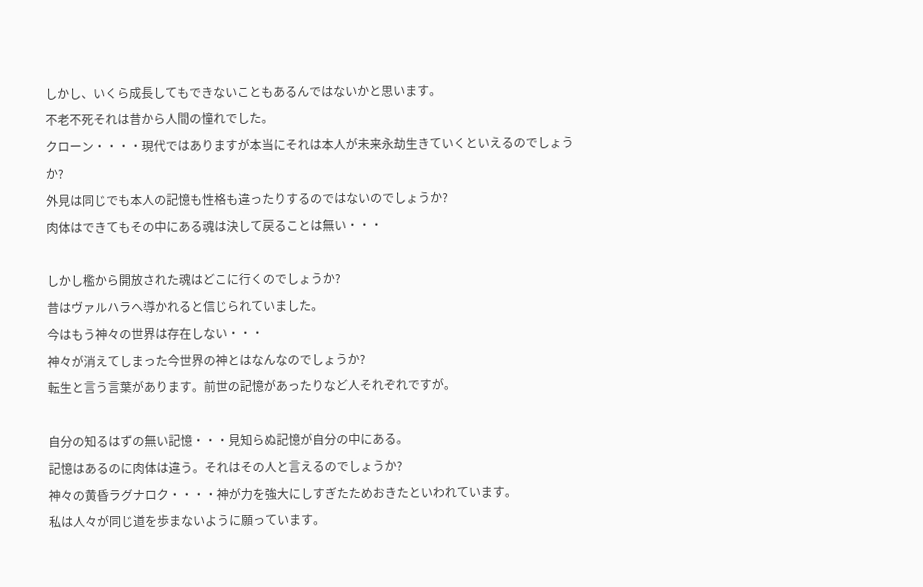しかし、いくら成長してもできないこともあるんではないかと思います。
不老不死それは昔から人間の憧れでした。
クローン・・・・現代ではありますが本当にそれは本人が未来永劫生きていくといえるのでしょうか?
外見は同じでも本人の記憶も性格も違ったりするのではないのでしょうか?
肉体はできてもその中にある魂は決して戻ることは無い・・・

しかし檻から開放された魂はどこに行くのでしょうか?
昔はヴァルハラへ導かれると信じられていました。
今はもう神々の世界は存在しない・・・
神々が消えてしまった今世界の神とはなんなのでしょうか?
転生と言う言葉があります。前世の記憶があったりなど人それぞれですが。

自分の知るはずの無い記憶・・・見知らぬ記憶が自分の中にある。
記憶はあるのに肉体は違う。それはその人と言えるのでしょうか?
神々の黄昏ラグナロク・・・・神が力を強大にしすぎたためおきたといわれています。
私は人々が同じ道を歩まないように願っています。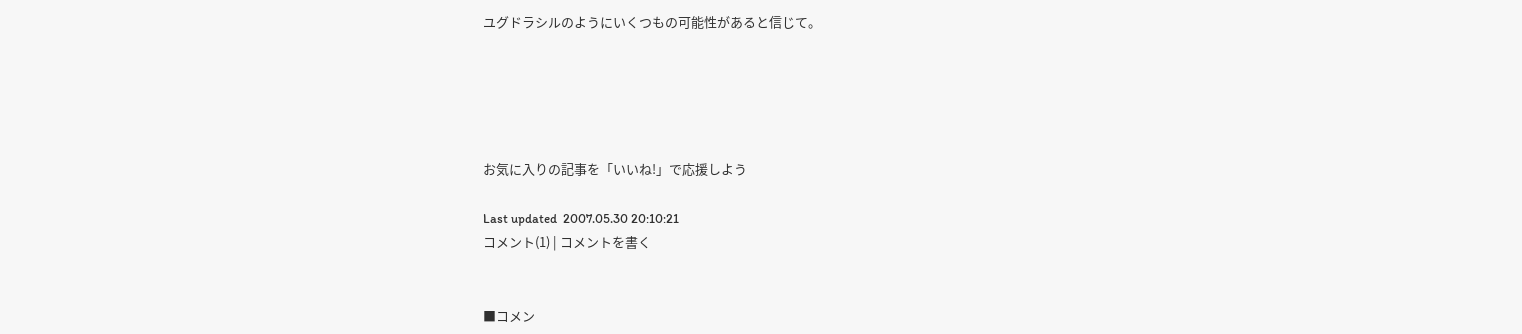ユグドラシルのようにいくつもの可能性があると信じて。





お気に入りの記事を「いいね!」で応援しよう

Last updated  2007.05.30 20:10:21
コメント(1) | コメントを書く


■コメン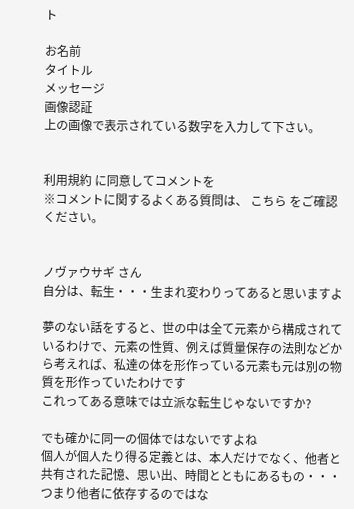ト

お名前
タイトル
メッセージ
画像認証
上の画像で表示されている数字を入力して下さい。


利用規約 に同意してコメントを
※コメントに関するよくある質問は、 こちら をご確認ください。


ノヴァウサギ さん
自分は、転生・・・生まれ変わりってあると思いますよ

夢のない話をすると、世の中は全て元素から構成されているわけで、元素の性質、例えば質量保存の法則などから考えれば、私達の体を形作っている元素も元は別の物質を形作っていたわけです
これってある意味では立派な転生じゃないですか?

でも確かに同一の個体ではないですよね
個人が個人たり得る定義とは、本人だけでなく、他者と共有された記憶、思い出、時間とともにあるもの・・・つまり他者に依存するのではな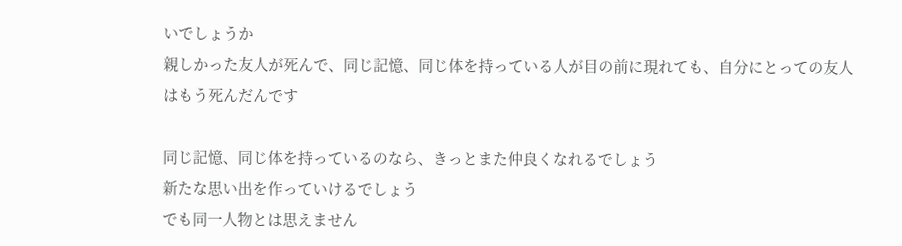いでしょうか
親しかった友人が死んで、同じ記憶、同じ体を持っている人が目の前に現れても、自分にとっての友人はもう死んだんです

同じ記憶、同じ体を持っているのなら、きっとまた仲良くなれるでしょう
新たな思い出を作っていけるでしょう
でも同一人物とは思えません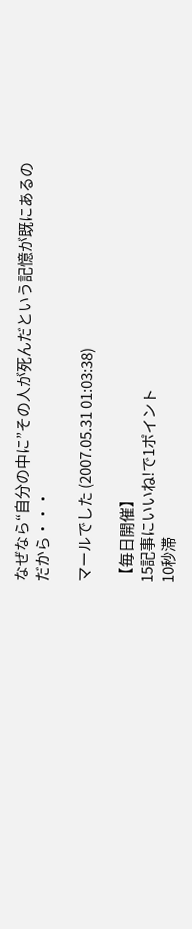なぜなら“自分の中に”その人が死んだという記憶が既にあるのだから・・・

マールでした (2007.05.31 01:03:38)

【毎日開催】
15記事にいいね!で1ポイント
10秒滞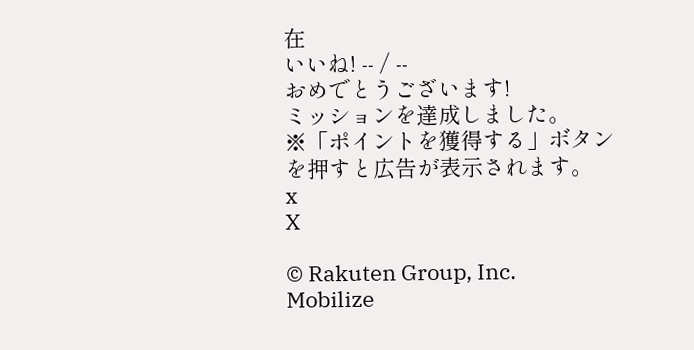在
いいね! -- / --
おめでとうございます!
ミッションを達成しました。
※「ポイントを獲得する」ボタンを押すと広告が表示されます。
x
X

© Rakuten Group, Inc.
Mobilize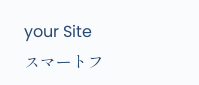your Site
スマートフ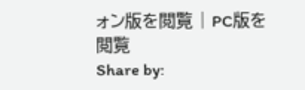ォン版を閲覧 | PC版を閲覧
Share by: